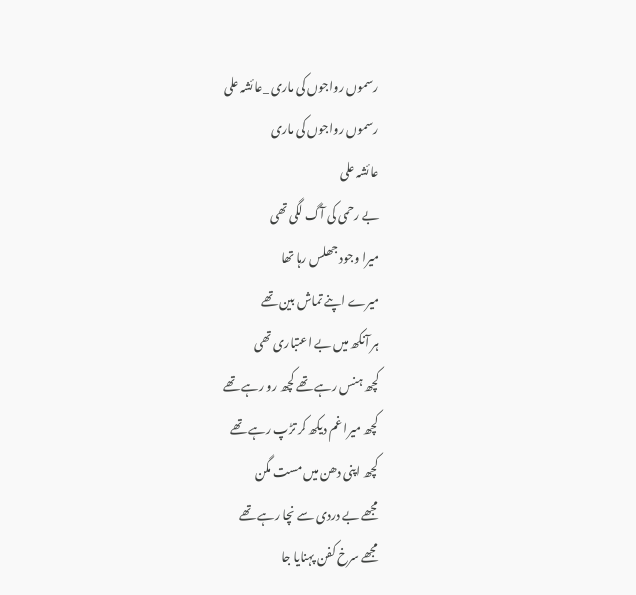رسموں رواجوں کی ماری _عائشہ علی
رسموں رواجوں کی ماری
عائشہ علی
بے رحمی کی آگ لگی تھی
میرا وجود جھلس رہا تھا
میرے اپنے تماش بین تھے
ہر آنکھ میں بے اعتباری تھی
کچھ ہنس رہے تھے کچھ رو رہے تھے
کچھ میرا غم دیکھ کر تڑپ رہے تھے
کچھ اپنی دھن میں مست مگن
مجھے بے دردی سے نچا رہے تھے
مجھے سرخ کفن پہنایا جا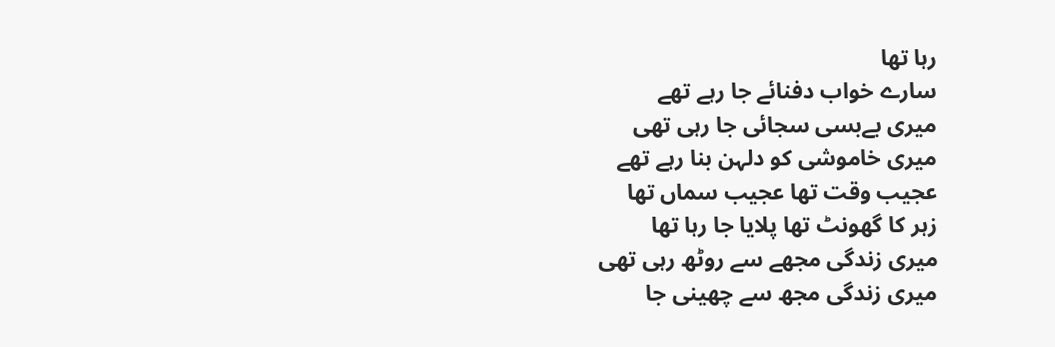رہا تھا
سارے خواب دفنائے جا رہے تھے
میری بےبسی سجائی جا رہی تھی
میری خاموشی کو دلہن بنا رہے تھے
عجیب وقت تھا عجیب سماں تھا
زہر کا گھونٹ تھا پلایا جا رہا تھا
میری زندگی مجھے سے روٹھ رہی تھی
میری زندگی مجھ سے چھینی جا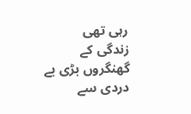رہی تھی
زندگی کے گھنگروں بڑی بے دردی سے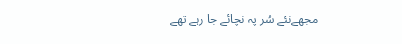مجھےنئے سُر پہ نچائے جا رہے تھے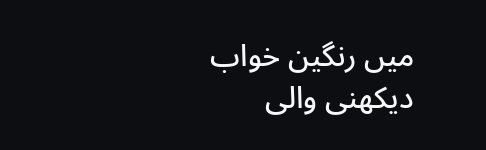میں رنگین خواب دیکھنی والی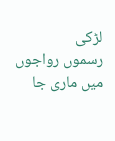لڑکی
رسموں رواجوں میں ماری جا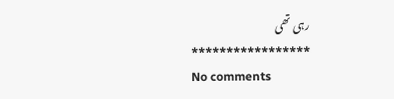رہی تھی
*****************
No comments